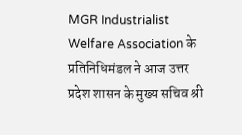MGR Industrialist Welfare Association के प्रतिनिधिमंडल ने आज उत्तर प्रदेश शासन के मुख्य सचिव श्री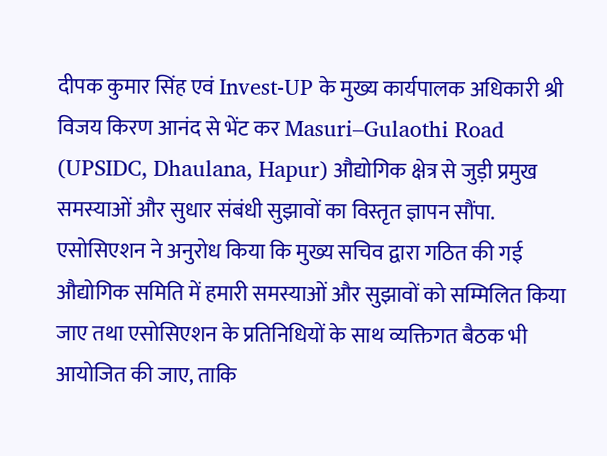दीपक कुमार सिंह एवं Invest-UP के मुख्य कार्यपालक अधिकारी श्री विजय किरण आनंद से भेंट कर Masuri–Gulaothi Road (UPSIDC, Dhaulana, Hapur) औद्योगिक क्षेत्र से जुड़ी प्रमुख समस्याओं और सुधार संबंधी सुझावों का विस्तृत ज्ञापन सौंपा.
एसोसिएशन ने अनुरोध किया कि मुख्य सचिव द्वारा गठित की गई औद्योगिक समिति में हमारी समस्याओं और सुझावों को सम्मिलित किया जाए तथा एसोसिएशन के प्रतिनिधियों के साथ व्यक्तिगत बैठक भी आयोजित की जाए, ताकि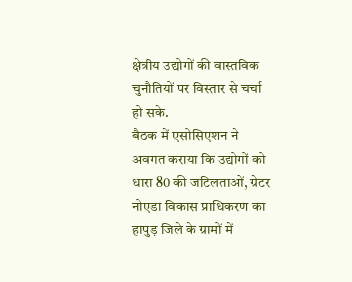क्षेत्रीय उद्योगों की वास्तविक चुनौतियों पर विस्तार से चर्चा हो सके.
बैठक में एसोसिएशन ने अवगत कराया कि उद्योगों को धारा 80 की जटिलताओं, ग्रेटर नोएडा विकास प्राधिकरण का हापुड़ जिले के ग्रामों में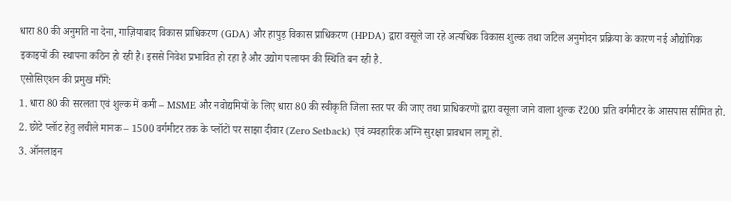धारा 80 की अनुमति ना देना, गाज़ियाबाद विकास प्राधिकरण (GDA) और हापुड़ विकास प्राधिकरण (HPDA) द्वारा वसूले जा रहे अत्यधिक विकास शुल्क तथा जटिल अनुमोदन प्रक्रिया के कारण नई औद्योगिक इकाइयों की स्थापना कठिन हो रही है। इससे निवेश प्रभावित हो रहा है और उद्योग पलायन की स्थिति बन रही है.
एसोसिएशन की प्रमुख माँगें:
1. धारा 80 की सरलता एवं शुल्क में कमी – MSME और नवोद्यमियों के लिए धारा 80 की स्वीकृति जिला स्तर पर की जाए तथा प्राधिकरणों द्वारा वसूला जाने वाला शुल्क ₹200 प्रति वर्गमीटर के आसपास सीमित हो.
2. छोटे प्लॉट हेतु लचीले मानक – 1500 वर्गमीटर तक के प्लॉटों पर साझा दीवार (Zero Setback) एवं व्यवहारिक अग्नि सुरक्षा प्रावधान लागू हों.
3. ऑनलाइन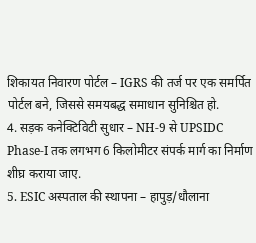शिकायत निवारण पोर्टल – IGRS की तर्ज पर एक समर्पित पोर्टल बने, जिससे समयबद्ध समाधान सुनिश्चित हो.
4. सड़क कनेक्टिविटी सुधार – NH-9 से UPSIDC Phase-I तक लगभग 6 किलोमीटर संपर्क मार्ग का निर्माण शीघ्र कराया जाए.
5. ESIC अस्पताल की स्थापना – हापुड़/धौलाना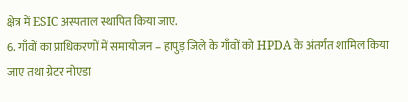क्षेत्र में ESIC अस्पताल स्थापित किया जाए.
6. गाँवों का प्राधिकरणों में समायोजन – हापुड़ जिले के गाँवों को HPDA के अंतर्गत शामिल किया जाए तथा ग्रेटर नोएडा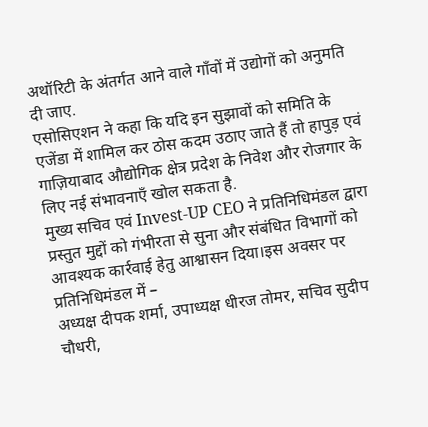अथॉरिटी के अंतर्गत आने वाले गाँवों में उद्योगों को अनुमति दी जाए.
एसोसिएशन ने कहा कि यदि इन सुझावों को समिति के एजेंडा में शामिल कर ठोस कदम उठाए जाते हैं तो हापुड़ एवं गाज़ियाबाद औद्योगिक क्षेत्र प्रदेश के निवेश और रोजगार के लिए नई संभावनाएँ खोल सकता है.
मुख्य सचिव एवं Invest-UP CEO ने प्रतिनिधिमंडल द्वारा प्रस्तुत मुद्दों को गंभीरता से सुना और संबंधित विभागों को आवश्यक कार्रवाई हेतु आश्वासन दिया।इस अवसर पर प्रतिनिधिमंडल में –
अध्यक्ष दीपक शर्मा, उपाध्यक्ष धीरज तोमर, सचिव सुदीप चौधरी,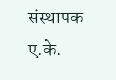संस्थापक ए.के.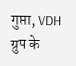गुप्ता, VDH ग्रुप के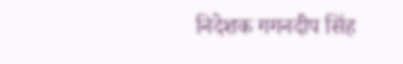निदेशक गगनदीप सिंह